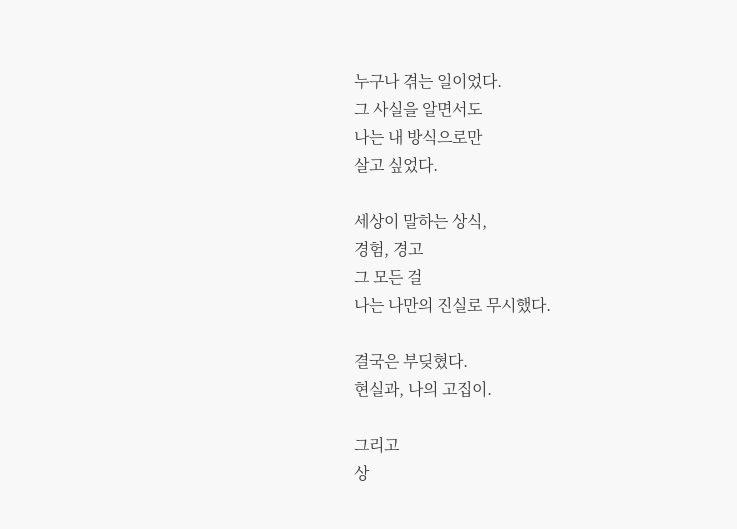누구나 겪는 일이었다.
그 사실을 알면서도
나는 내 방식으로만
살고 싶었다.

세상이 말하는 상식,
경험, 경고
그 모든 걸
나는 나만의 진실로 무시했다.

결국은 부딪혔다.
현실과, 나의 고집이.

그리고
상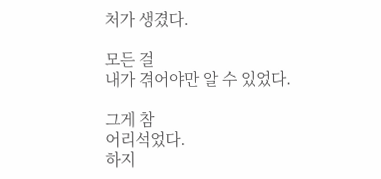처가 생겼다.

모든 걸
내가 겪어야만 알 수 있었다.

그게 참
어리석었다.
하지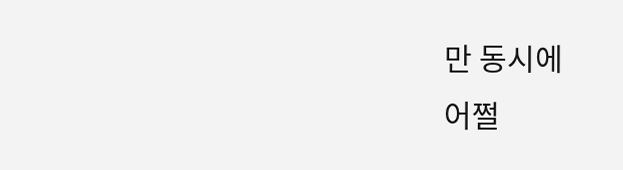만 동시에
어쩔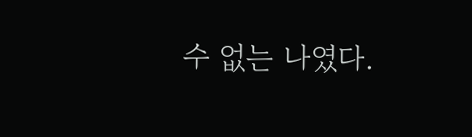수 없는 나였다.